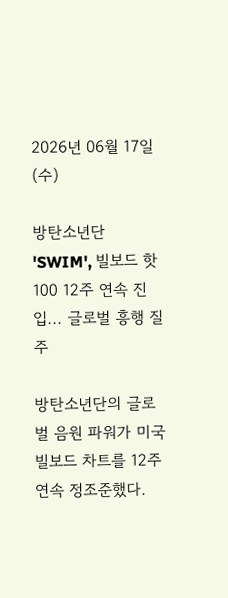2026년 06월 17일(수)

방탄소년단 'SWIM', 빌보드 핫 100 12주 연속 진입... 글로벌 흥행 질주

방탄소년단의 글로벌 음원 파워가 미국 빌보드 차트를 12주 연속 정조준했다.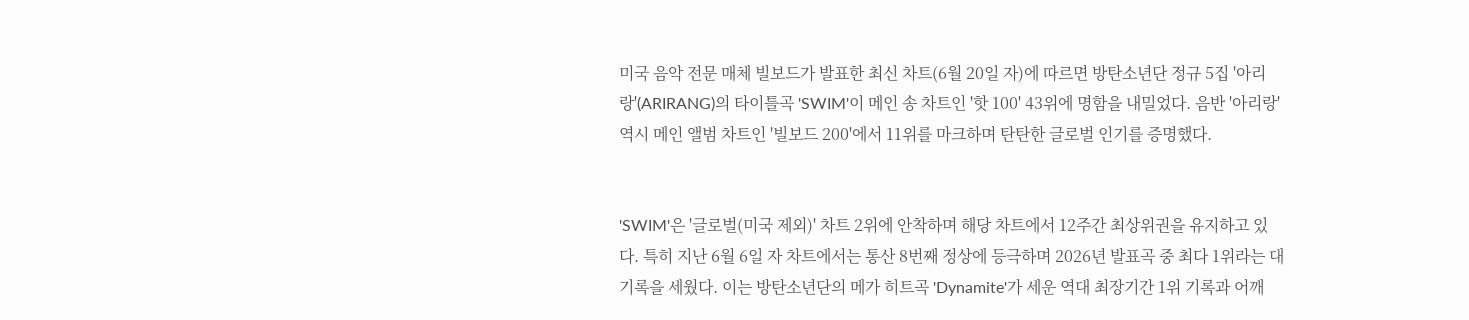미국 음악 전문 매체 빌보드가 발표한 최신 차트(6월 20일 자)에 따르면 방탄소년단 정규 5집 '아리랑'(ARIRANG)의 타이틀곡 'SWIM'이 메인 송 차트인 '핫 100' 43위에 명함을 내밀었다. 음반 '아리랑' 역시 메인 앨범 차트인 '빌보드 200'에서 11위를 마크하며 탄탄한 글로벌 인기를 증명했다.


'SWIM'은 '글로벌(미국 제외)' 차트 2위에 안착하며 해당 차트에서 12주간 최상위권을 유지하고 있다. 특히 지난 6월 6일 자 차트에서는 통산 8번째 정상에 등극하며 2026년 발표곡 중 최다 1위라는 대기록을 세웠다. 이는 방탄소년단의 메가 히트곡 'Dynamite'가 세운 역대 최장기간 1위 기록과 어깨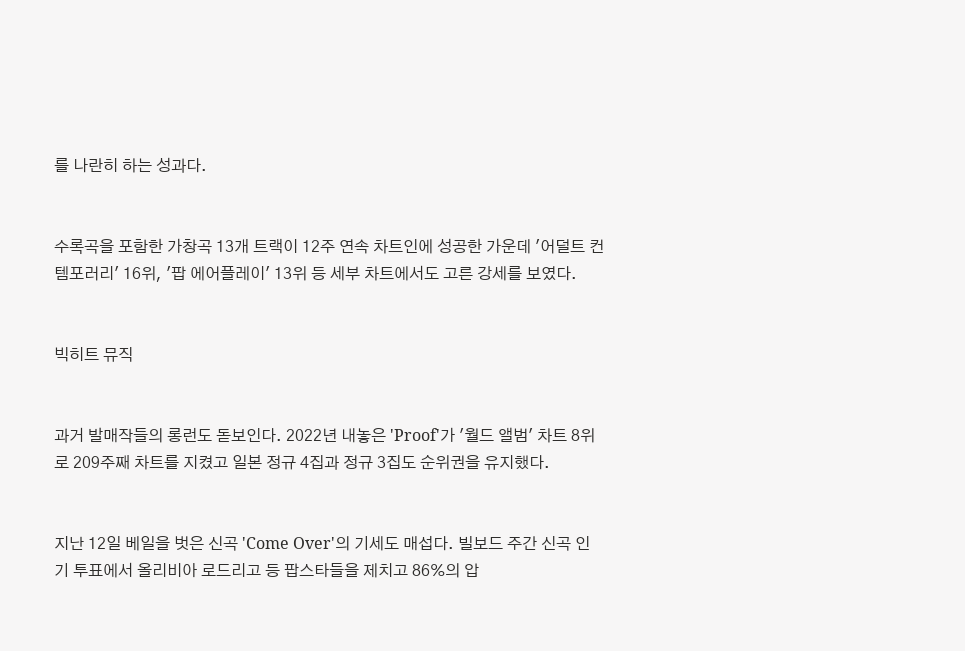를 나란히 하는 성과다.


수록곡을 포함한 가창곡 13개 트랙이 12주 연속 차트인에 성공한 가운데 '어덜트 컨템포러리' 16위, '팝 에어플레이' 13위 등 세부 차트에서도 고른 강세를 보였다.


빅히트 뮤직


과거 발매작들의 롱런도 돋보인다. 2022년 내놓은 'Proof'가 '월드 앨범' 차트 8위로 209주째 차트를 지켰고 일본 정규 4집과 정규 3집도 순위권을 유지했다.


지난 12일 베일을 벗은 신곡 'Come Over'의 기세도 매섭다. 빌보드 주간 신곡 인기 투표에서 올리비아 로드리고 등 팝스타들을 제치고 86%의 압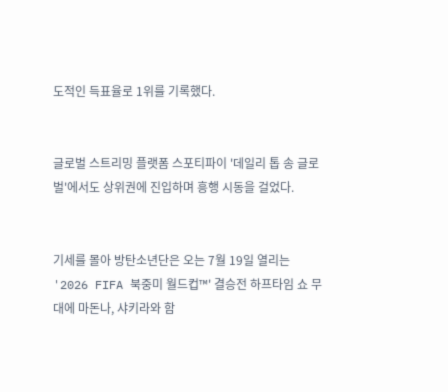도적인 득표율로 1위를 기록했다.


글로벌 스트리밍 플랫폼 스포티파이 '데일리 톱 송 글로벌'에서도 상위권에 진입하며 흥행 시동을 걸었다.


기세를 몰아 방탄소년단은 오는 7월 19일 열리는 '2026 FIFA 북중미 월드컵™' 결승전 하프타임 쇼 무대에 마돈나, 샤키라와 함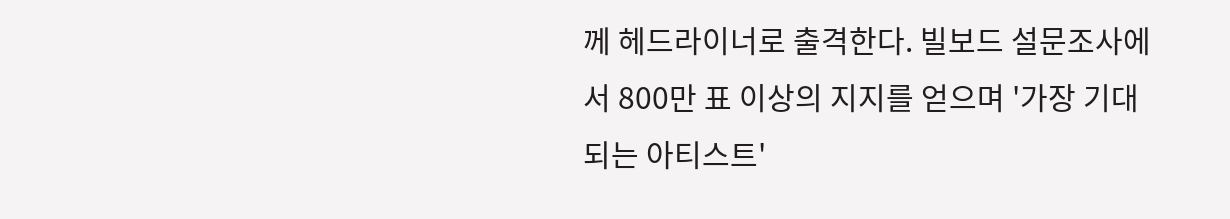께 헤드라이너로 출격한다. 빌보드 설문조사에서 800만 표 이상의 지지를 얻으며 '가장 기대되는 아티스트'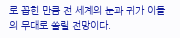로 꼽힌 만큼 전 세계의 눈과 귀가 이들의 무대로 쏠릴 전망이다.